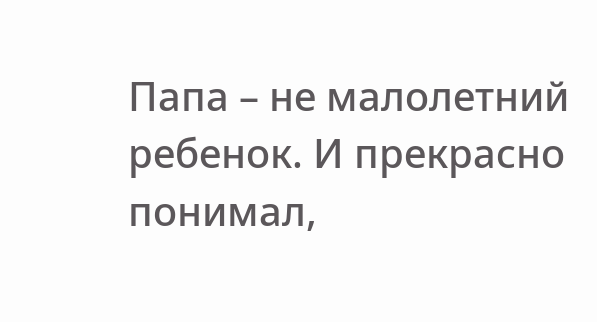Папа – не малолетний ребенок. И прекрасно понимал,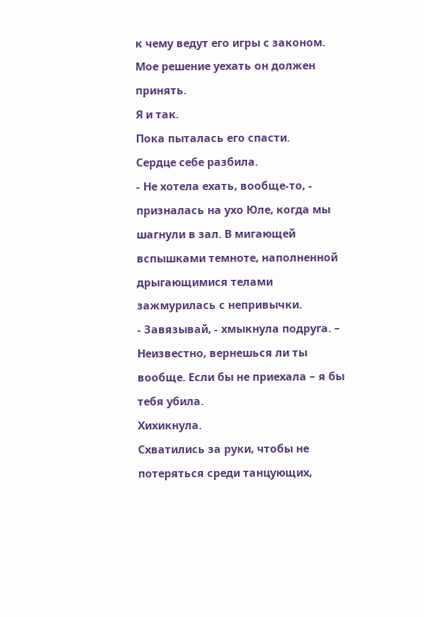к чему ведут его игры с законом.
Мое решение уехать он должен принять.
Я и так.
Пока пыталась его спасти.
Сердце себе разбила.
- Не хотела ехать, вообще-то, - призналась на ухо Юле, когда мы шагнули в зал. В мигающей вспышками темноте, наполненной дрыгающимися телами зажмурилась с непривычки.
- Завязывай, - хмыкнула подруга. – Неизвестно, вернешься ли ты вообще. Если бы не приехала – я бы тебя убила.
Хихикнула.
Схватились за руки, чтобы не потеряться среди танцующих,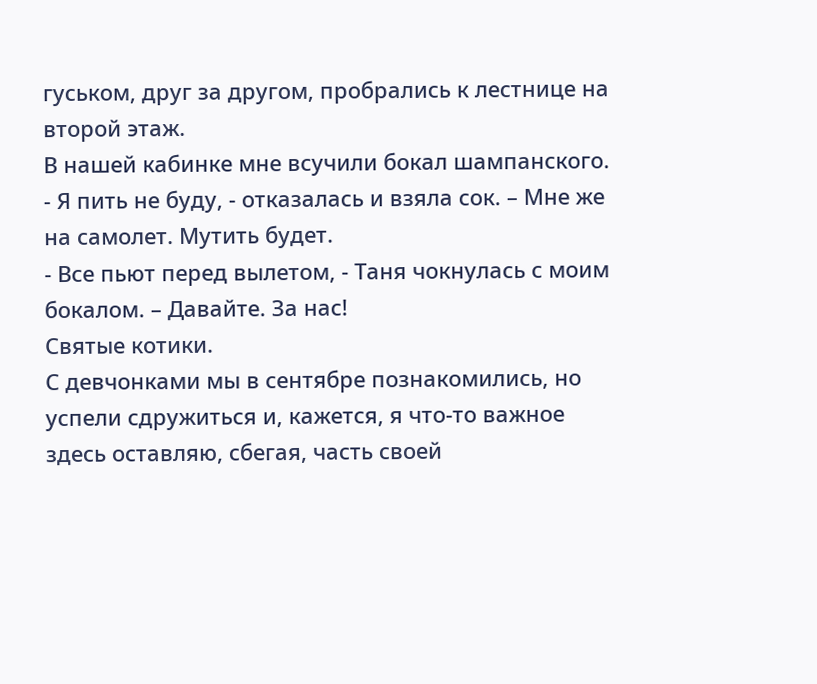гуськом, друг за другом, пробрались к лестнице на второй этаж.
В нашей кабинке мне всучили бокал шампанского.
- Я пить не буду, - отказалась и взяла сок. – Мне же на самолет. Мутить будет.
- Все пьют перед вылетом, - Таня чокнулась с моим бокалом. – Давайте. За нас!
Святые котики.
С девчонками мы в сентябре познакомились, но успели сдружиться и, кажется, я что-то важное здесь оставляю, сбегая, часть своей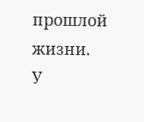прошлой жизни.
У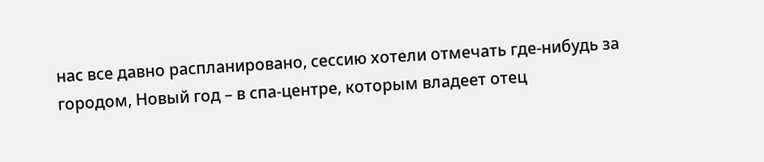нас все давно распланировано, сессию хотели отмечать где-нибудь за городом, Новый год – в спа-центре, которым владеет отец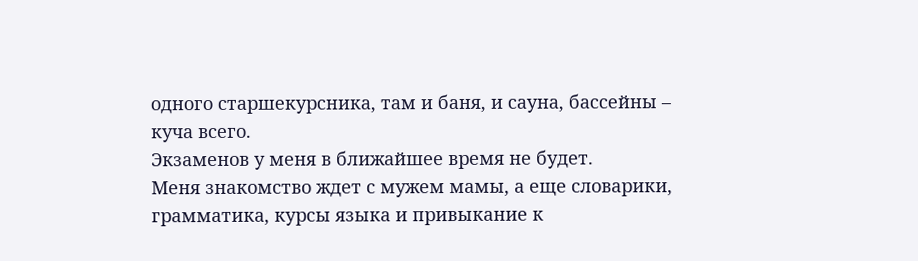одного старшекурсника, там и баня, и сауна, бассейны – куча всего.
Экзаменов у меня в ближайшее время не будет.
Меня знакомство ждет с мужем мамы, а еще словарики, грамматика, курсы языка и привыкание к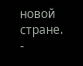новой стране.
-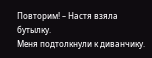Повторим! – Настя взяла бутылку.
Меня подтолкнули к диванчику.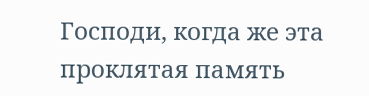Господи, когда же эта проклятая память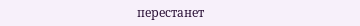перестанет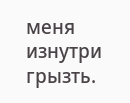меня изнутри грызть.